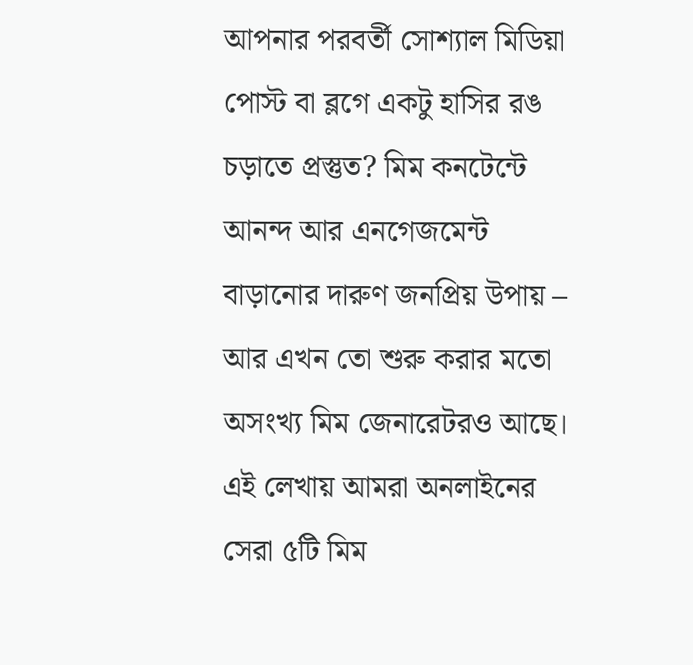আপনার পরবর্তী সোশ্যাল মিডিয়া পোস্ট বা ব্লগে একটু হাসির রঙ চড়াতে প্রস্তুত? মিম কনটেন্টে আনন্দ আর এনগেজমেন্ট বাড়ানোর দারুণ জনপ্রিয় উপায় – আর এখন তো শুরু করার মতো অসংখ্য মিম জেনারেটরও আছে। এই লেখায় আমরা অনলাইনের সেরা ৫টি মিম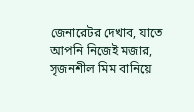জেনারেটর দেখাব, যাতে আপনি নিজেই মজার, সৃজনশীল মিম বানিয়ে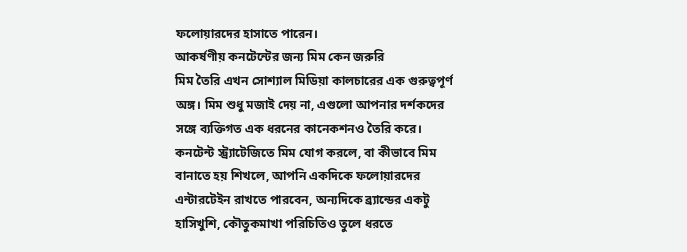ফলোয়ারদের হাসাতে পারেন।
আকর্ষণীয় কনটেন্টের জন্য মিম কেন জরুরি
মিম তৈরি এখন সোশ্যাল মিডিয়া কালচারের এক গুরুত্বপূর্ণ অঙ্গ। মিম শুধু মজাই দেয় না, এগুলো আপনার দর্শকদের সঙ্গে ব্যক্তিগত এক ধরনের কানেকশনও তৈরি করে। কনটেন্ট স্ট্র্যাটেজিতে মিম যোগ করলে, বা কীভাবে মিম বানাতে হয় শিখলে, আপনি একদিকে ফলোয়ারদের এন্টারটেইন রাখতে পারবেন, অন্যদিকে ব্র্যান্ডের একটু হাসিখুশি, কৌতুকমাখা পরিচিতিও তুলে ধরতে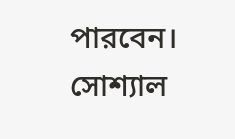পারবেন।
সোশ্যাল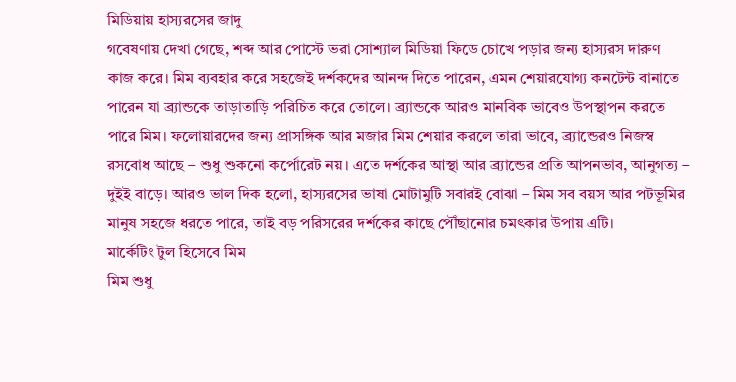মিডিয়ায় হাস্যরসের জাদু
গবেষণায় দেখা গেছে, শব্দ আর পোস্টে ভরা সোশ্যাল মিডিয়া ফিডে চোখে পড়ার জন্য হাস্যরস দারুণ কাজ করে। মিম ব্যবহার করে সহজেই দর্শকদের আনন্দ দিতে পারেন, এমন শেয়ারযোগ্য কনটেন্ট বানাতে পারেন যা ব্র্যান্ডকে তাড়াতাড়ি পরিচিত করে তোলে। ব্র্যান্ডকে আরও মানবিক ভাবেও উপস্থাপন করতে পারে মিম। ফলোয়ারদের জন্য প্রাসঙ্গিক আর মজার মিম শেয়ার করলে তারা ভাবে, ব্র্যান্ডেরও নিজস্ব রসবোধ আছে – শুধু শুকনো কর্পোরেট নয়। এতে দর্শকের আস্থা আর ব্র্যান্ডের প্রতি আপনভাব, আনুগত্য – দুইই বাড়ে। আরও ভাল দিক হলো, হাস্যরসের ভাষা মোটামুটি সবারই বোঝা – মিম সব বয়স আর পটভূমির মানুষ সহজে ধরতে পারে, তাই বড় পরিসরের দর্শকের কাছে পৌঁছানোর চমৎকার উপায় এটি।
মার্কেটিং টুল হিসেবে মিম
মিম শুধু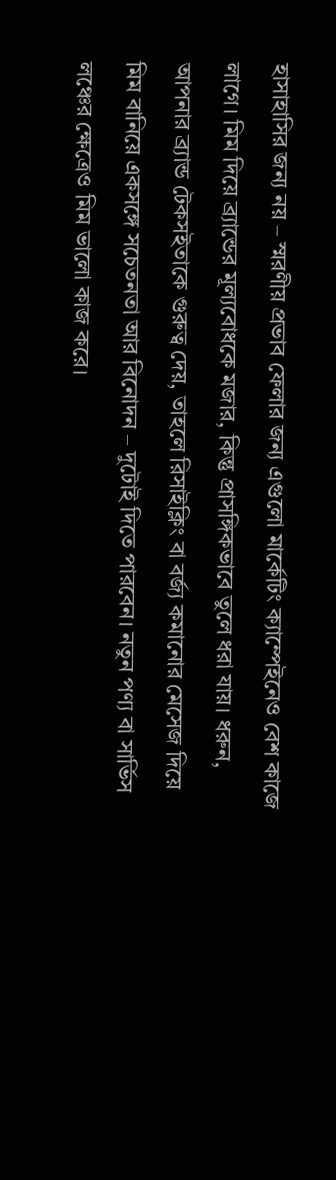হাসাহাসির জন্য নয় – স্মরণীয় প্রভাব ফেলার জন্য এগুলো মার্কেটিং ক্যাম্পেইনেও বেশ কাজে লাগে। মিম দিয়ে ব্র্যান্ডের মূল্যবোধকে মজার, কিন্তু প্রাসঙ্গিকভাবে তুলে ধরা যায়। ধরুন, আপনার ব্র্যান্ড টেকসইতাকে গুরুত্ব দেয়, তাহলে রিসাইক্লিং বা বর্জ্য কমানোর মেসেজ দিয়ে মিম বানিয়ে একসঙ্গে সচেতনতা আর বিনোদন – দুটোই দিতে পারবেন। নতুন পণ্য বা সার্ভিস লঞ্চের ক্ষেত্রেও মিম ভালো কাজ করে।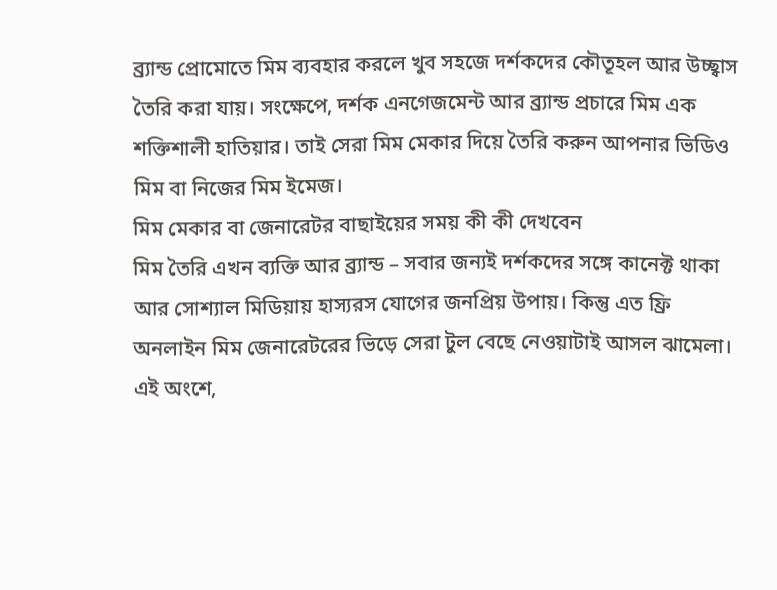ব্র্যান্ড প্রোমোতে মিম ব্যবহার করলে খুব সহজে দর্শকদের কৌতূহল আর উচ্ছ্বাস তৈরি করা যায়। সংক্ষেপে, দর্শক এনগেজমেন্ট আর ব্র্যান্ড প্রচারে মিম এক শক্তিশালী হাতিয়ার। তাই সেরা মিম মেকার দিয়ে তৈরি করুন আপনার ভিডিও মিম বা নিজের মিম ইমেজ।
মিম মেকার বা জেনারেটর বাছাইয়ের সময় কী কী দেখবেন
মিম তৈরি এখন ব্যক্তি আর ব্র্যান্ড – সবার জন্যই দর্শকদের সঙ্গে কানেক্ট থাকা আর সোশ্যাল মিডিয়ায় হাস্যরস যোগের জনপ্রিয় উপায়। কিন্তু এত ফ্রি অনলাইন মিম জেনারেটরের ভিড়ে সেরা টুল বেছে নেওয়াটাই আসল ঝামেলা। এই অংশে,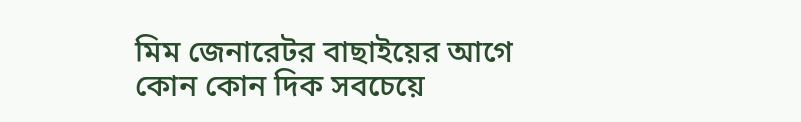মিম জেনারেটর বাছাইয়ের আগে কোন কোন দিক সবচেয়ে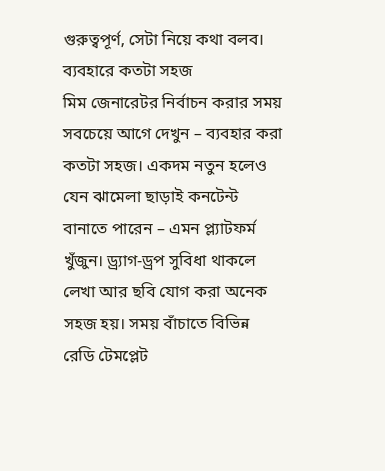গুরুত্বপূর্ণ, সেটা নিয়ে কথা বলব।
ব্যবহারে কতটা সহজ
মিম জেনারেটর নির্বাচন করার সময় সবচেয়ে আগে দেখুন – ব্যবহার করা কতটা সহজ। একদম নতুন হলেও যেন ঝামেলা ছাড়াই কনটেন্ট বানাতে পারেন – এমন প্ল্যাটফর্ম খুঁজুন। ড্র্যাগ-ড্রপ সুবিধা থাকলে লেখা আর ছবি যোগ করা অনেক সহজ হয়। সময় বাঁচাতে বিভিন্ন রেডি টেমপ্লেট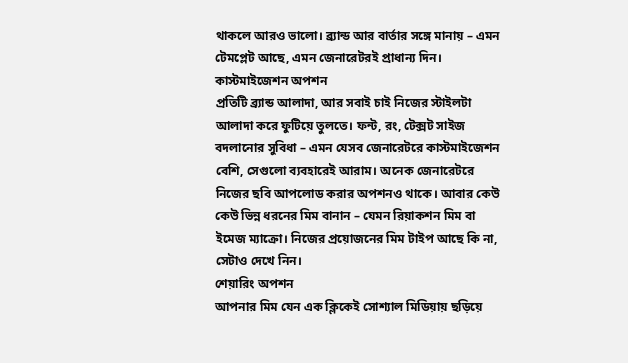থাকলে আরও ভালো। ব্র্যান্ড আর বার্তার সঙ্গে মানায় – এমন টেমপ্লেট আছে, এমন জেনারেটরই প্রাধান্য দিন।
কাস্টমাইজেশন অপশন
প্রতিটি ব্র্যান্ড আলাদা, আর সবাই চাই নিজের স্টাইলটা আলাদা করে ফুটিয়ে তুলতে। ফন্ট, রং, টেক্সট সাইজ বদলানোর সুবিধা – এমন যেসব জেনারেটরে কাস্টমাইজেশন বেশি, সেগুলো ব্যবহারেই আরাম। অনেক জেনারেটরে নিজের ছবি আপলোড করার অপশনও থাকে। আবার কেউ কেউ ভিন্ন ধরনের মিম বানান – যেমন রিয়াকশন মিম বা ইমেজ ম্যাক্রো। নিজের প্রয়োজনের মিম টাইপ আছে কি না, সেটাও দেখে নিন।
শেয়ারিং অপশন
আপনার মিম যেন এক ক্লিকেই সোশ্যাল মিডিয়ায় ছড়িয়ে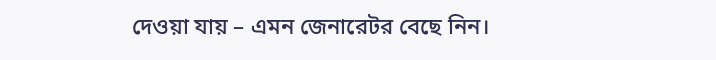দেওয়া যায় – এমন জেনারেটর বেছে নিন।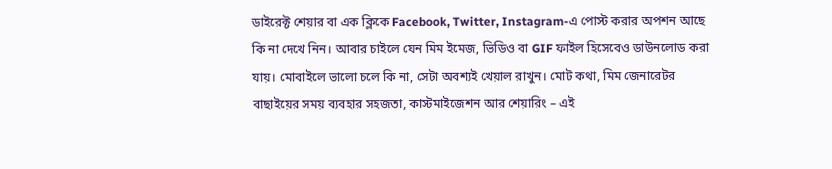ডাইরেক্ট শেয়ার বা এক ক্লিকে Facebook, Twitter, Instagram-এ পোস্ট করার অপশন আছে কি না দেখে নিন। আবার চাইলে যেন মিম ইমেজ, ভিডিও বা GIF ফাইল হিসেবেও ডাউনলোড করা যায়। মোবাইলে ভালো চলে কি না, সেটা অবশ্যই খেয়াল রাখুন। মোট কথা, মিম জেনারেটর বাছাইয়ের সময় ব্যবহার সহজতা, কাস্টমাইজেশন আর শেয়ারিং – এই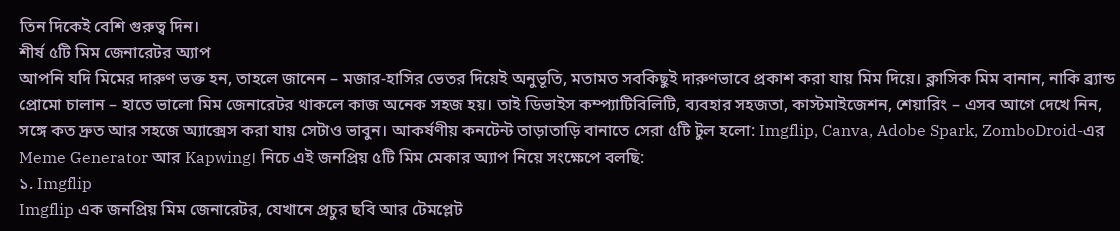তিন দিকেই বেশি গুরুত্ব দিন।
শীর্ষ ৫টি মিম জেনারেটর অ্যাপ
আপনি যদি মিমের দারুণ ভক্ত হন, তাহলে জানেন – মজার-হাসির ভেতর দিয়েই অনুভূতি, মতামত সবকিছুই দারুণভাবে প্রকাশ করা যায় মিম দিয়ে। ক্লাসিক মিম বানান, নাকি ব্র্যান্ড প্রোমো চালান – হাতে ভালো মিম জেনারেটর থাকলে কাজ অনেক সহজ হয়। তাই ডিভাইস কম্প্যাটিবিলিটি, ব্যবহার সহজতা, কাস্টমাইজেশন, শেয়ারিং – এসব আগে দেখে নিন, সঙ্গে কত দ্রুত আর সহজে অ্যাক্সেস করা যায় সেটাও ভাবুন। আকর্ষণীয় কনটেন্ট তাড়াতাড়ি বানাতে সেরা ৫টি টুল হলো: Imgflip, Canva, Adobe Spark, ZomboDroid-এর Meme Generator আর Kapwing। নিচে এই জনপ্রিয় ৫টি মিম মেকার অ্যাপ নিয়ে সংক্ষেপে বলছি:
১. Imgflip
Imgflip এক জনপ্রিয় মিম জেনারেটর, যেখানে প্রচুর ছবি আর টেমপ্লেট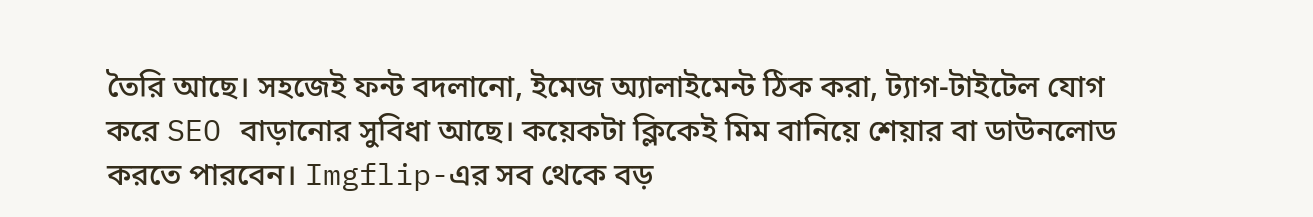তৈরি আছে। সহজেই ফন্ট বদলানো, ইমেজ অ্যালাইমেন্ট ঠিক করা, ট্যাগ-টাইটেল যোগ করে SEO বাড়ানোর সুবিধা আছে। কয়েকটা ক্লিকেই মিম বানিয়ে শেয়ার বা ডাউনলোড করতে পারবেন। Imgflip-এর সব থেকে বড়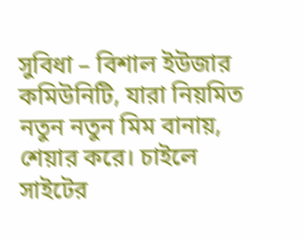সুবিধা – বিশাল ইউজার কমিউনিটি, যারা নিয়মিত নতুন নতুন মিম বানায়, শেয়ার করে। চাইলে সাইটের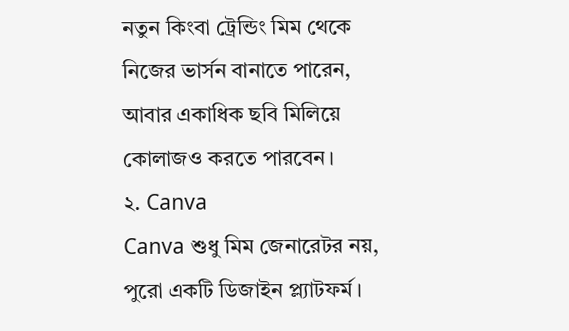নতুন কিংবা ট্রেন্ডিং মিম থেকে নিজের ভার্সন বানাতে পারেন, আবার একাধিক ছবি মিলিয়ে কোলাজও করতে পারবেন।
২. Canva
Canva শুধু মিম জেনারেটর নয়, পুরো একটি ডিজাইন প্ল্যাটফর্ম।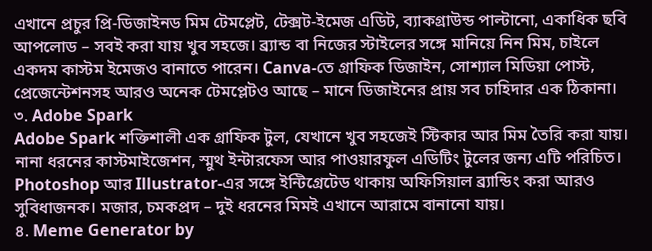এখানে প্রচুর প্রি-ডিজাইনড মিম টেমপ্লেট, টেক্সট-ইমেজ এডিট, ব্যাকগ্রাউন্ড পাল্টানো, একাধিক ছবি আপলোড – সবই করা যায় খুব সহজে। ব্র্যান্ড বা নিজের স্টাইলের সঙ্গে মানিয়ে নিন মিম, চাইলে একদম কাস্টম ইমেজও বানাতে পারেন। Canva-তে গ্রাফিক ডিজাইন, সোশ্যাল মিডিয়া পোস্ট, প্রেজেন্টেশনসহ আরও অনেক টেমপ্লেটও আছে – মানে ডিজাইনের প্রায় সব চাহিদার এক ঠিকানা।
৩. Adobe Spark
Adobe Spark শক্তিশালী এক গ্রাফিক টুল, যেখানে খুব সহজেই স্টিকার আর মিম তৈরি করা যায়। নানা ধরনের কাস্টমাইজেশন, স্মুথ ইন্টারফেস আর পাওয়ারফুল এডিটিং টুলের জন্য এটি পরিচিত। Photoshop আর Illustrator-এর সঙ্গে ইন্টিগ্রেটেড থাকায় অফিসিয়াল ব্র্যান্ডিং করা আরও সুবিধাজনক। মজার, চমকপ্রদ – দুই ধরনের মিমই এখানে আরামে বানানো যায়।
৪. Meme Generator by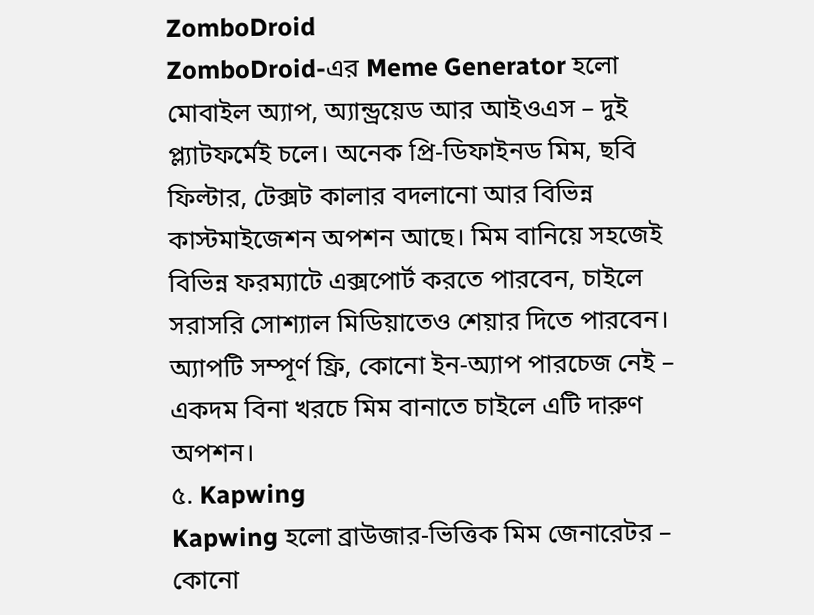ZomboDroid
ZomboDroid-এর Meme Generator হলো মোবাইল অ্যাপ, অ্যান্ড্রয়েড আর আইওএস – দুই প্ল্যাটফর্মেই চলে। অনেক প্রি-ডিফাইনড মিম, ছবি ফিল্টার, টেক্সট কালার বদলানো আর বিভিন্ন কাস্টমাইজেশন অপশন আছে। মিম বানিয়ে সহজেই বিভিন্ন ফরম্যাটে এক্সপোর্ট করতে পারবেন, চাইলে সরাসরি সোশ্যাল মিডিয়াতেও শেয়ার দিতে পারবেন। অ্যাপটি সম্পূর্ণ ফ্রি, কোনো ইন-অ্যাপ পারচেজ নেই – একদম বিনা খরচে মিম বানাতে চাইলে এটি দারুণ অপশন।
৫. Kapwing
Kapwing হলো ব্রাউজার-ভিত্তিক মিম জেনারেটর – কোনো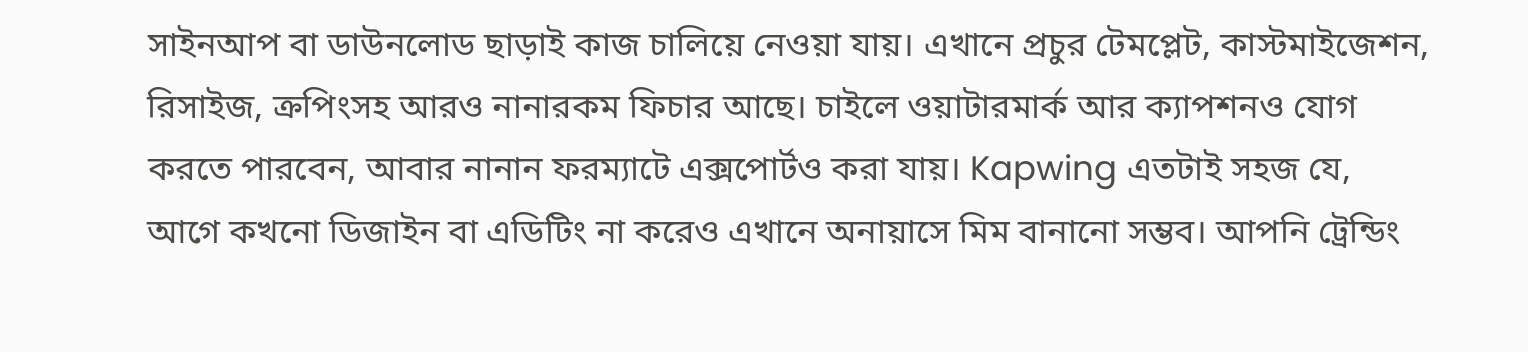সাইনআপ বা ডাউনলোড ছাড়াই কাজ চালিয়ে নেওয়া যায়। এখানে প্রচুর টেমপ্লেট, কাস্টমাইজেশন, রিসাইজ, ক্রপিংসহ আরও নানারকম ফিচার আছে। চাইলে ওয়াটারমার্ক আর ক্যাপশনও যোগ করতে পারবেন, আবার নানান ফরম্যাটে এক্সপোর্টও করা যায়। Kapwing এতটাই সহজ যে, আগে কখনো ডিজাইন বা এডিটিং না করেও এখানে অনায়াসে মিম বানানো সম্ভব। আপনি ট্রেন্ডিং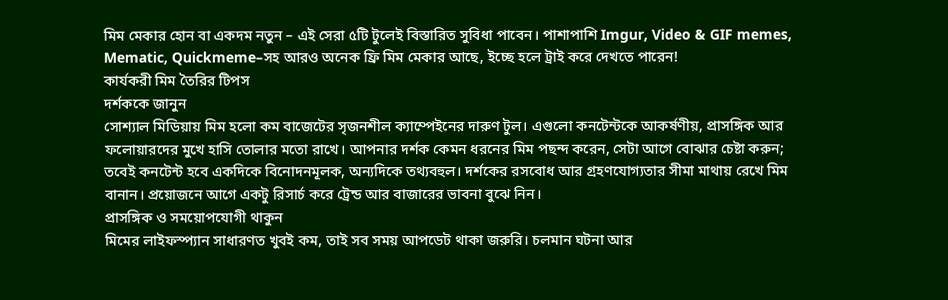মিম মেকার হোন বা একদম নতুন – এই সেরা ৫টি টুলেই বিস্তারিত সুবিধা পাবেন। পাশাপাশি Imgur, Video & GIF memes, Mematic, Quickmeme–সহ আরও অনেক ফ্রি মিম মেকার আছে, ইচ্ছে হলে ট্রাই করে দেখতে পারেন!
কার্যকরী মিম তৈরির টিপস
দর্শককে জানুন
সোশ্যাল মিডিয়ায় মিম হলো কম বাজেটের সৃজনশীল ক্যাম্পেইনের দারুণ টুল। এগুলো কনটেন্টকে আকর্ষণীয়, প্রাসঙ্গিক আর ফলোয়ারদের মুখে হাসি তোলার মতো রাখে। আপনার দর্শক কেমন ধরনের মিম পছন্দ করেন, সেটা আগে বোঝার চেষ্টা করুন; তবেই কনটেন্ট হবে একদিকে বিনোদনমূলক, অন্যদিকে তথ্যবহুল। দর্শকের রসবোধ আর গ্রহণযোগ্যতার সীমা মাথায় রেখে মিম বানান। প্রয়োজনে আগে একটু রিসার্চ করে ট্রেন্ড আর বাজারের ভাবনা বুঝে নিন।
প্রাসঙ্গিক ও সময়োপযোগী থাকুন
মিমের লাইফস্প্যান সাধারণত খুবই কম, তাই সব সময় আপডেট থাকা জরুরি। চলমান ঘটনা আর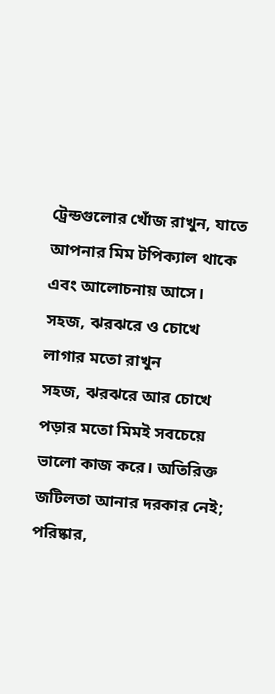ট্রেন্ডগুলোর খোঁজ রাখুন, যাতে আপনার মিম টপিক্যাল থাকে এবং আলোচনায় আসে।
সহজ, ঝরঝরে ও চোখে লাগার মতো রাখুন
সহজ, ঝরঝরে আর চোখে পড়ার মতো মিমই সবচেয়ে ভালো কাজ করে। অতিরিক্ত জটিলতা আনার দরকার নেই; পরিষ্কার,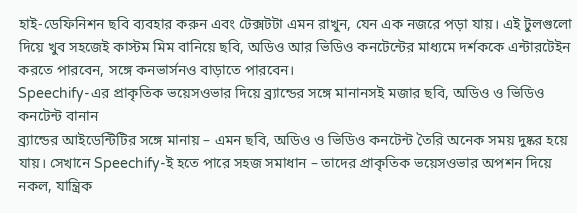হাই-ডেফিনিশন ছবি ব্যবহার করুন এবং টেক্সটটা এমন রাখুন, যেন এক নজরে পড়া যায়। এই টুলগুলো দিয়ে খুব সহজেই কাস্টম মিম বানিয়ে ছবি, অডিও আর ভিডিও কনটেন্টের মাধ্যমে দর্শককে এন্টারটেইন করতে পারবেন, সঙ্গে কনভার্সনও বাড়াতে পারবেন।
Speechify-এর প্রাকৃতিক ভয়েসওভার দিয়ে ব্র্যান্ডের সঙ্গে মানানসই মজার ছবি, অডিও ও ভিডিও কনটেন্ট বানান
ব্র্যান্ডের আইডেন্টিটির সঙ্গে মানায় – এমন ছবি, অডিও ও ভিডিও কনটেন্ট তৈরি অনেক সময় দুষ্কর হয়ে যায়। সেখানে Speechify-ই হতে পারে সহজ সমাধান – তাদের প্রাকৃতিক ভয়েসওভার অপশন দিয়ে নকল, যান্ত্রিক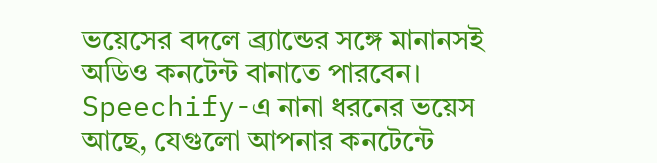ভয়েসের বদলে ব্র্যান্ডের সঙ্গে মানানসই অডিও কনটেন্ট বানাতে পারবেন। Speechify-এ নানা ধরনের ভয়েস আছে, যেগুলো আপনার কনটেন্টে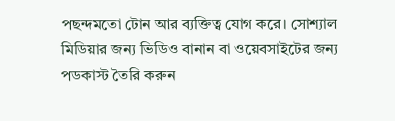পছন্দমতো টোন আর ব্যক্তিত্ব যোগ করে। সোশ্যাল মিডিয়ার জন্য ভিডিও বানান বা ওয়েবসাইটের জন্য পডকাস্ট তৈরি করুন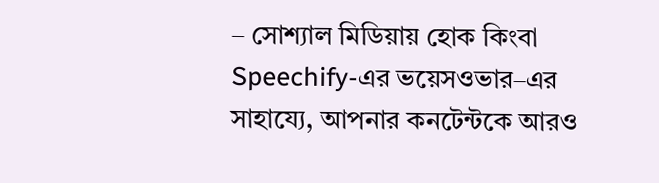– সোশ্যাল মিডিয়ায় হোক কিংবা Speechify-এর ভয়েসওভার–এর সাহায্যে, আপনার কনটেন্টকে আরও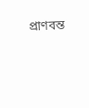প্রাণবন্ত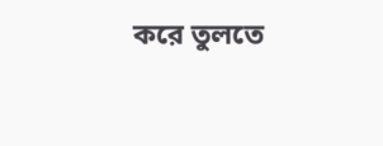করে তুলতে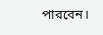পারবেন।